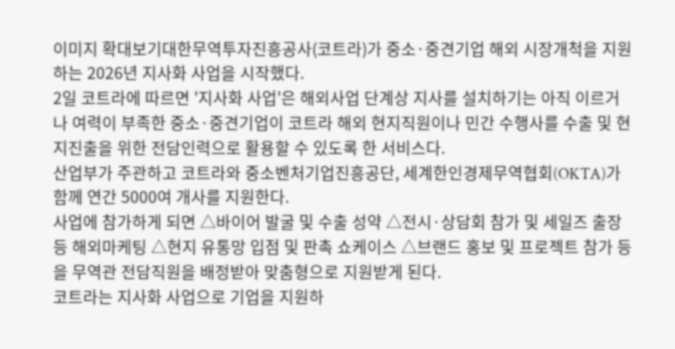이미지 확대보기대한무역투자진흥공사(코트라)가 중소·중견기업 해외 시장개척을 지원하는 2026년 지사화 사업을 시작했다.
2일 코트라에 따르면 '지사화 사업'은 해외사업 단계상 지사를 설치하기는 아직 이르거나 여력이 부족한 중소·중견기업이 코트라 해외 현지직원이나 민간 수행사를 수출 및 현지진출을 위한 전담인력으로 활용할 수 있도록 한 서비스다.
산업부가 주관하고 코트라와 중소벤처기업진흥공단, 세계한인경제무역협회(OKTA)가 함께 연간 5000여 개사를 지원한다.
사업에 참가하게 되면 △바이어 발굴 및 수출 성약 △전시·상담회 참가 및 세일즈 출장 등 해외마케팅 △현지 유통망 입점 및 판촉 쇼케이스 △브랜드 홍보 및 프로젝트 참가 등을 무역관 전담직원을 배정받아 맞춤형으로 지원받게 된다.
코트라는 지사화 사업으로 기업을 지원하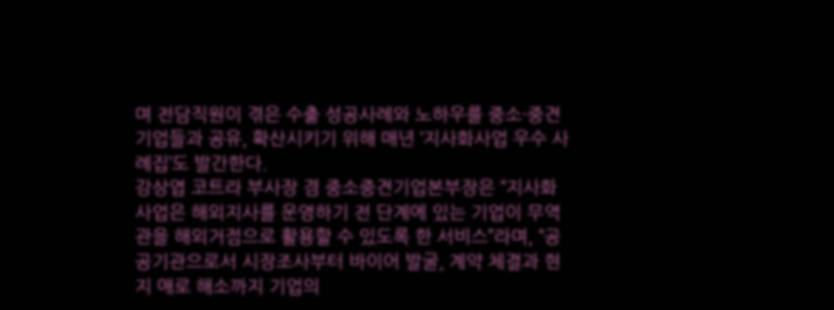며 전담직원이 겪은 수출 성공사례와 노하우를 중소·중견기업들과 공유, 확산시키기 위해 매년 ‘지사화사업 우수 사례집’도 발간한다.
강상엽 코트라 부사장 겸 중소중견기업본부장은 “지사화 사업은 해외지사를 운영하기 전 단계에 있는 기업이 무역관을 해외거점으로 활용할 수 있도록 한 서비스”라며, “공공기관으로서 시장조사부터 바이어 발굴, 계약 체결과 현지 애로 해소까지 기업의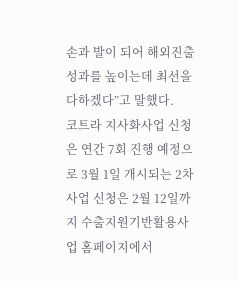손과 발이 되어 해외진출 성과를 높이는데 최선을 다하겠다”고 말했다.
코트라 지사화사업 신청은 연간 7회 진행 예정으로 3월 1일 개시되는 2차 사업 신청은 2월 12일까지 수출지원기반활용사업 홈페이지에서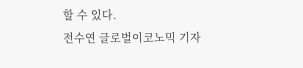할 수 있다.
전수연 글로벌이코노믹 기자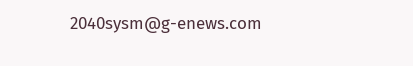2040sysm@g-enews.com